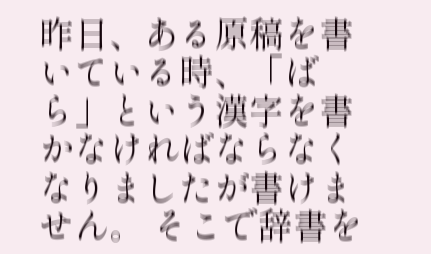昨日、ある原稿を書いている時、「ばら」という漢字を書かなければならなくなりましたが書けません。 そこで辞書を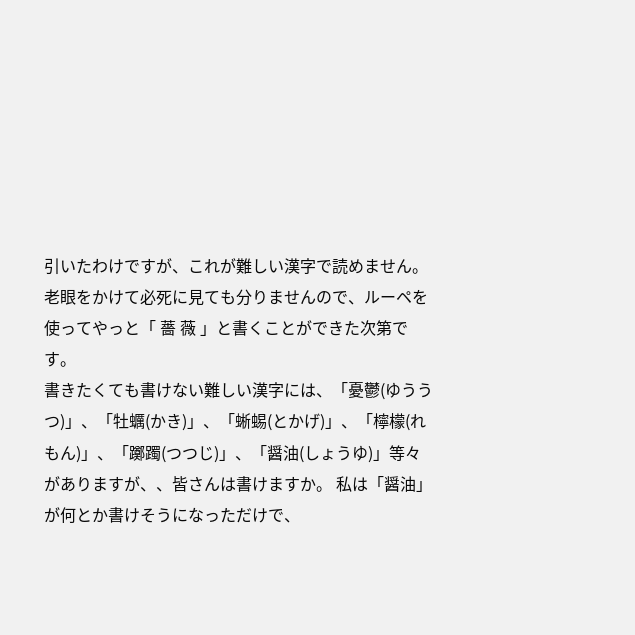引いたわけですが、これが難しい漢字で読めません。 老眼をかけて必死に見ても分りませんので、ルーペを使ってやっと「 薔 薇 」と書くことができた次第です。
書きたくても書けない難しい漢字には、「憂鬱(ゆううつ)」、「牡蠣(かき)」、「蜥蜴(とかげ)」、「檸檬(れもん)」、「躑躅(つつじ)」、「醤油(しょうゆ)」等々がありますが、、皆さんは書けますか。 私は「醤油」が何とか書けそうになっただけで、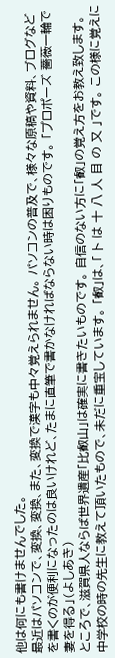他は何にも書けませんでした。
最近はパソコンで、変換、変換、また、変換で漢字も中々覚えられません。 パソコンの普及で、様々な原稿や資料、ブログなどを書くのが便利になったのは良いけれど、たまに直筆で書かなければならない時は困りものです。 「プロポーズ 薔薇一輪で 妻を得る」(よしあき)
ところで、滋賀県人ならば世界遺産「比叡山」は確実に書きたいものです。 自信のない方に「叡」の覚え方をお教え致します。 中学校の時の先生に教えて頂いたもので、未だに重宝しています。 「叡」は、「 ト は 十 八 人 目 の 又 」です。 この様に覚えに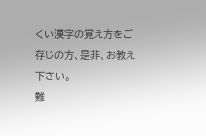くい漢字の覚え方をご存じの方、是非、お教え下さい。
難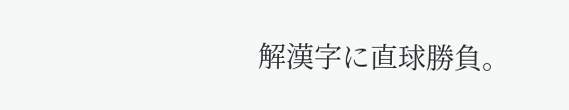解漢字に直球勝負。